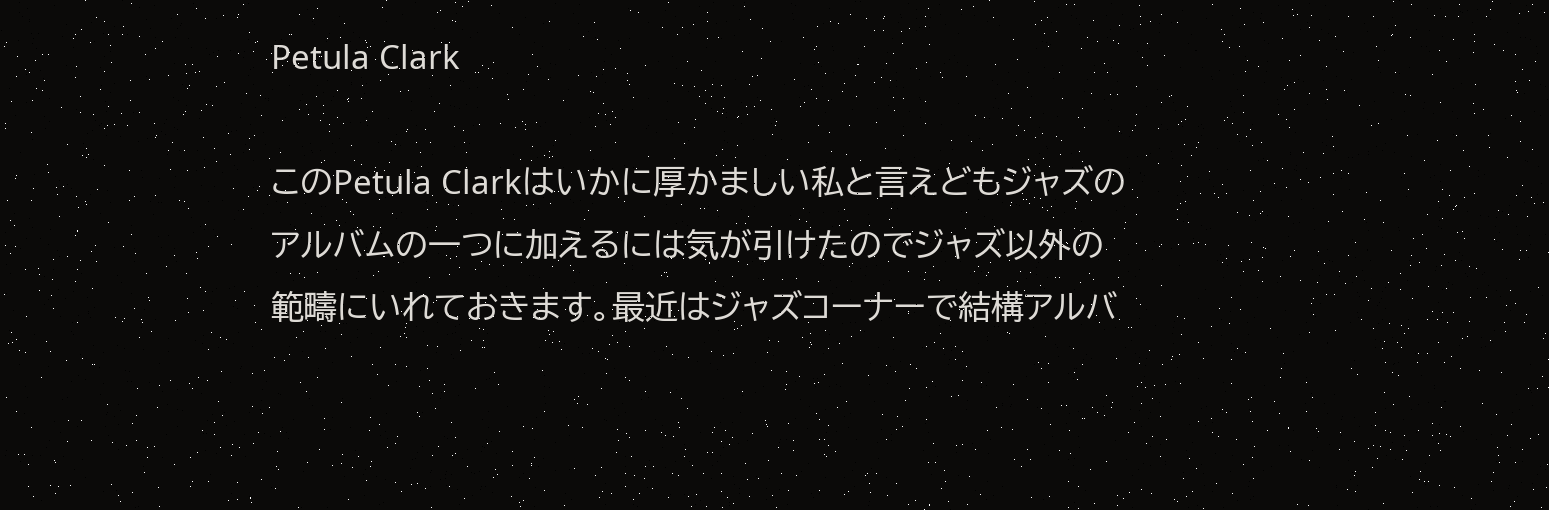Petula Clark

このPetula Clarkはいかに厚かましい私と言えどもジャズのアルバムの一つに加えるには気が引けたのでジャズ以外の範疇にいれておきます。最近はジャズコーナーで結構アルバ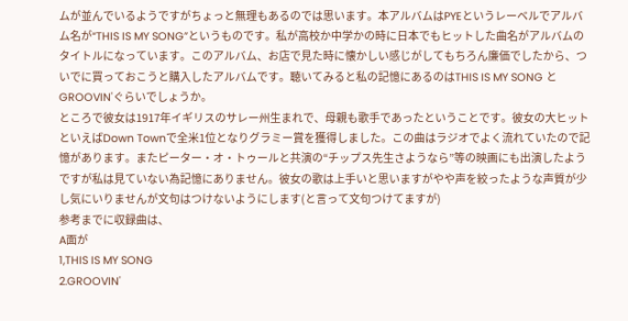ムが並んでいるようですがちょっと無理もあるのでは思います。本アルバムはPYEというレーベルでアルバム名が“THIS IS MY SONG”というものです。私が高校か中学かの時に日本でもヒットした曲名がアルバムのタイトルになっています。このアルバム、お店で見た時に懐かしい感じがしてもちろん廉価でしたから、ついでに買っておこうと購入したアルバムです。聴いてみると私の記憶にあるのはTHIS IS MY SONG とGROOVIN'ぐらいでしょうか。
ところで彼女は1917年イギリスのサレー州生まれで、母親も歌手であったということです。彼女の大ヒットといえばDown Townで全米1位となりグラミー賞を獲得しました。この曲はラジオでよく流れていたので記憶があります。またピーター・オ・トゥールと共演の“チップス先生さようなら”等の映画にも出演したようですが私は見ていない為記憶にありません。彼女の歌は上手いと思いますがやや声を絞ったような声質が少し気にいりませんが文句はつけないようにします(と言って文句つけてますが)
参考までに収録曲は、
A面が
1,THIS IS MY SONG
2.GROOVIN'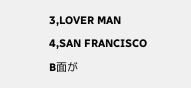3,LOVER MAN
4,SAN FRANCISCO
B面が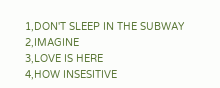1,DON'T SLEEP IN THE SUBWAY
2,IMAGINE
3,LOVE IS HERE
4,HOW INSESITIVE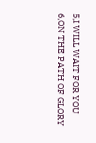5,I WILL WAIT FOR YOU
6,ON THE PATH OF GLORY